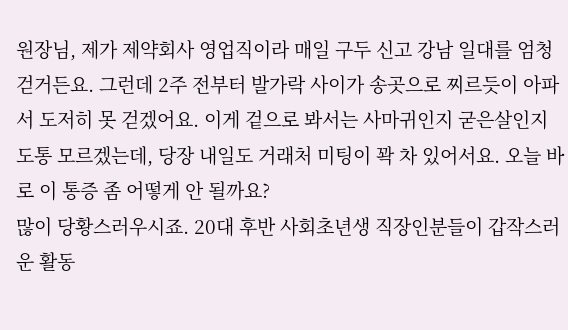원장님, 제가 제약회사 영업직이라 매일 구두 신고 강남 일대를 엄청 걷거든요. 그런데 2주 전부터 발가락 사이가 송곳으로 찌르듯이 아파서 도저히 못 걷겠어요. 이게 겉으로 봐서는 사마귀인지 굳은살인지 도통 모르겠는데, 당장 내일도 거래처 미팅이 꽉 차 있어서요. 오늘 바로 이 통증 좀 어떻게 안 될까요?
많이 당황스러우시죠. 20대 후반 사회초년생 직장인분들이 갑작스러운 활동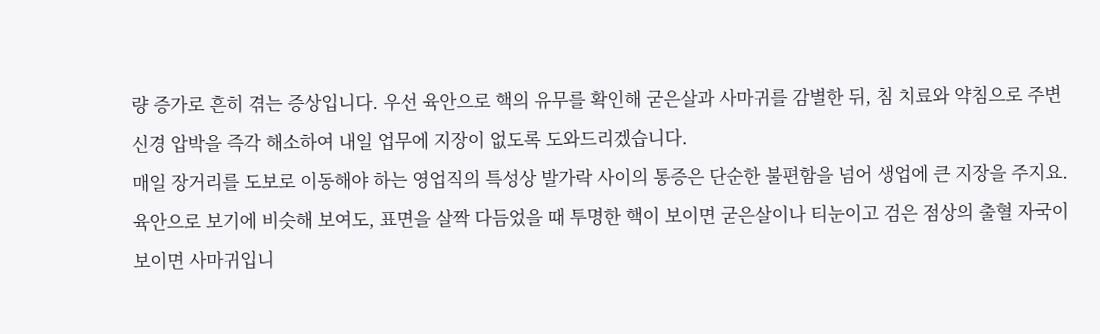량 증가로 흔히 겪는 증상입니다. 우선 육안으로 핵의 유무를 확인해 굳은살과 사마귀를 감별한 뒤, 침 치료와 약침으로 주변 신경 압박을 즉각 해소하여 내일 업무에 지장이 없도록 도와드리겠습니다.
매일 장거리를 도보로 이동해야 하는 영업직의 특성상 발가락 사이의 통증은 단순한 불편함을 넘어 생업에 큰 지장을 주지요.
육안으로 보기에 비슷해 보여도, 표면을 살짝 다듬었을 때 투명한 핵이 보이면 굳은살이나 티눈이고 검은 점상의 출혈 자국이 보이면 사마귀입니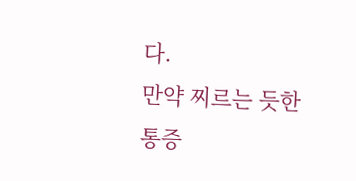다.
만약 찌르는 듯한 통증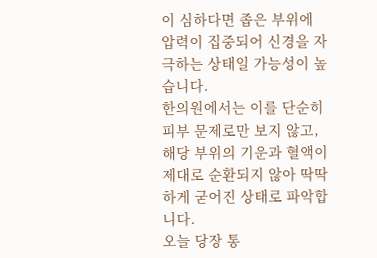이 심하다면 좁은 부위에 압력이 집중되어 신경을 자극하는 상태일 가능성이 높습니다.
한의원에서는 이를 단순히 피부 문제로만 보지 않고, 해당 부위의 기운과 혈액이 제대로 순환되지 않아 딱딱하게 굳어진 상태로 파악합니다.
오늘 당장 통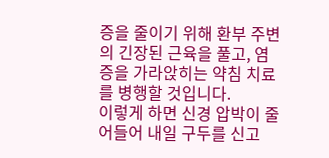증을 줄이기 위해 환부 주변의 긴장된 근육을 풀고, 염증을 가라앉히는 약침 치료를 병행할 것입니다.
이렇게 하면 신경 압박이 줄어들어 내일 구두를 신고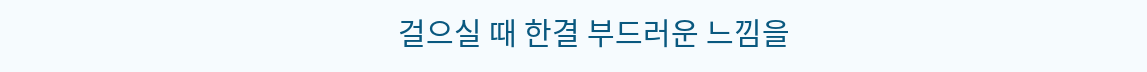걸으실 때 한결 부드러운 느낌을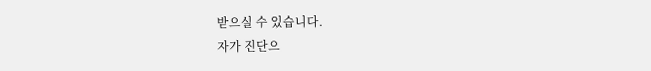받으실 수 있습니다.
자가 진단으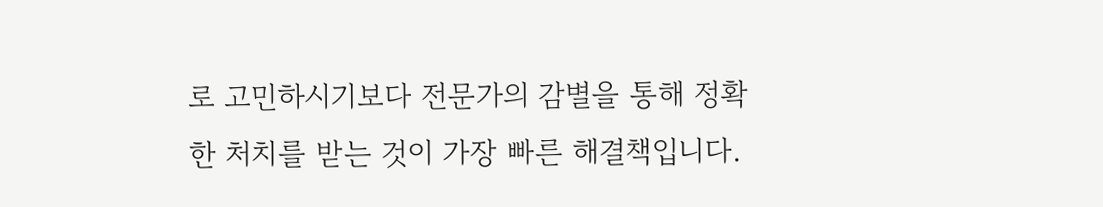로 고민하시기보다 전문가의 감별을 통해 정확한 처치를 받는 것이 가장 빠른 해결책입니다.